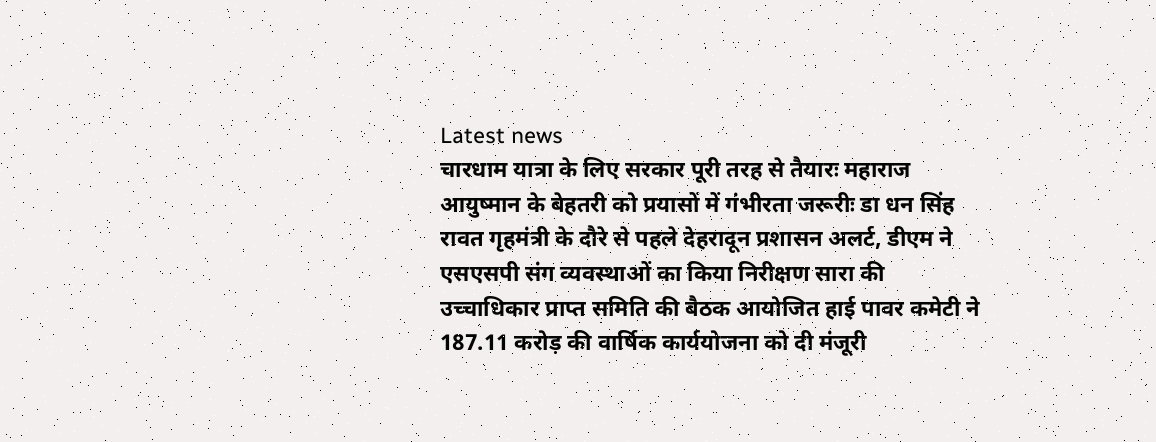Latest news
चारधाम यात्रा के लिए सरकार पूरी तरह से तैयारः महाराज आयुष्मान के बेहतरी को प्रयासों में गंभीरता जरूरीः डा धन सिंह रावत गृहमंत्री के दौरे से पहले देहरादून प्रशासन अलर्ट, डीएम ने एसएसपी संग व्यवस्थाओं का किया निरीक्षण सारा की उच्चाधिकार प्राप्त समिति की बैठक आयोजित हाई पावर कमेटी ने 187.11 करोड़ की वार्षिक कार्ययोजना को दी मंजूरी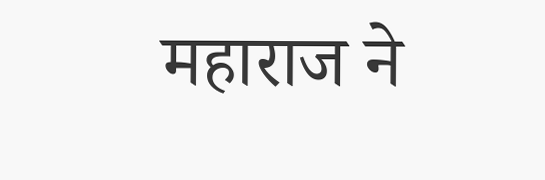महाराज ने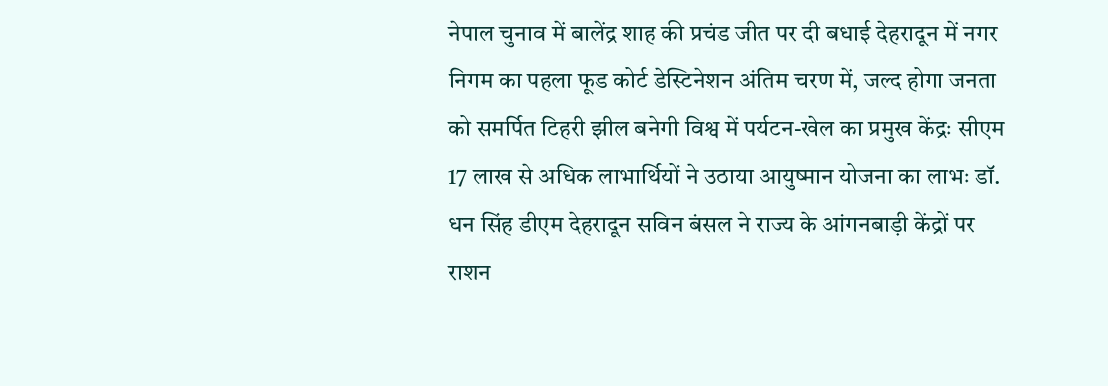नेपाल चुनाव में बालेंद्र शाह की प्रचंड जीत पर दी बधाई देहरादून में नगर निगम का पहला फूड कोर्ट डेस्टिनेशन अंतिम चरण में, जल्द होगा जनता को समर्पित टिहरी झील बनेगी विश्व में पर्यटन-खेल का प्रमुख केंद्रः सीएम 17 लाख से अधिक लाभार्थियों ने उठाया आयुष्मान योजना का लाभः डॉ. धन सिंह डीएम देहरादून सविन बंसल ने राज्य के आंगनबाड़ी केंद्रों पर राशन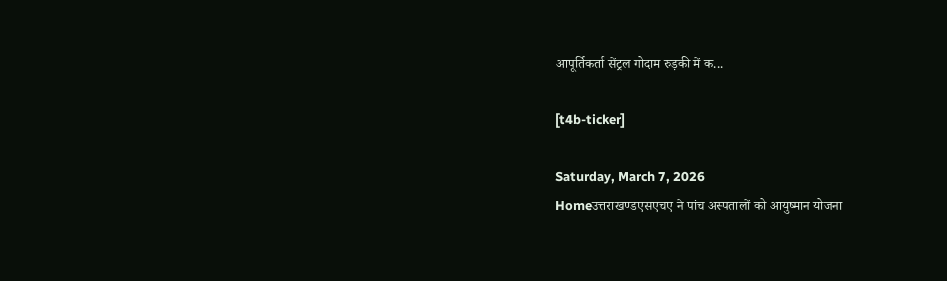आपूर्तिकर्ता सेंट्रल गोदाम रुड़की में क...

[t4b-ticker]

Saturday, March 7, 2026
Homeउत्तराखण्डएसएचए ने पांच अस्पतालों को आयुष्मान योजना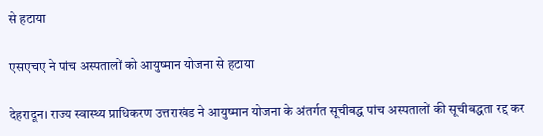से हटाया

एसएचए ने पांच अस्पतालों को आयुष्मान योजना से हटाया

देहरादून। राज्य स्वास्थ्य प्राधिकरण उत्तराखंड ने आयुष्मान योजना के अंतर्गत सूचीबद्ध पांच अस्पतालों की सूचीबद्धता रद्द कर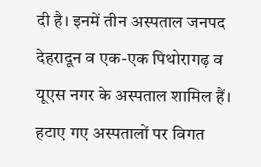दी है। इनमें तीन अस्पताल जनपद देहरादून व एक-एक पिथोरागढ़ व यूएस नगर के अस्पताल शामिल हैं। हटाए गए अस्पतालों पर विगत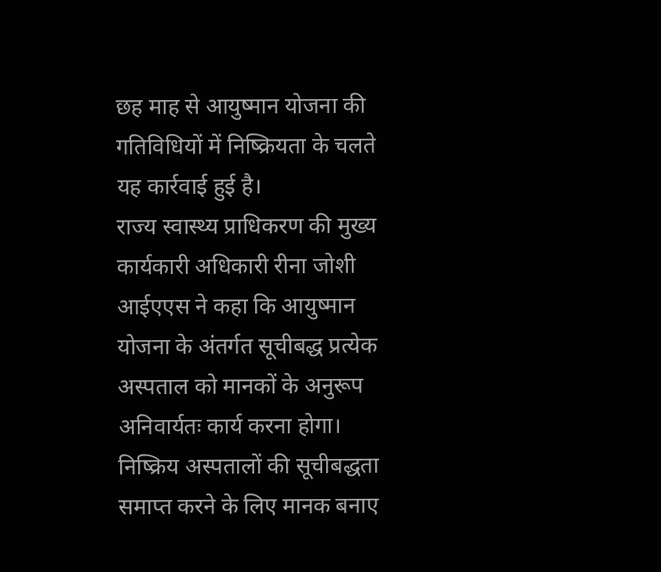छह माह से आयुष्मान योजना की गतिविधियों में निष्क्रियता के चलते यह कार्रवाई हुई है।
राज्य स्वास्थ्य प्राधिकरण की मुख्य कार्यकारी अधिकारी रीना जोशी आईएएस ने कहा कि आयुष्मान योजना के अंतर्गत सूचीबद्ध प्रत्येक अस्पताल को मानकों के अनुरूप अनिवार्यतः कार्य करना होगा।  निष्क्रिय अस्पतालों की सूचीबद्धता समाप्त करने के लिए मानक बनाए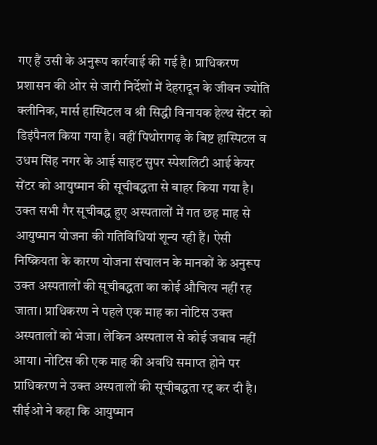गए हैं उसी के अनुरूप कार्रवाई की गई है। प्राधिकरण प्रशासन की ओर से जारी निर्देशों में देहरादून के जीवन ज्योति क्लीनिक, मार्स हास्पिटल व श्री सिद्धी विनायक हेल्थ सेंटर को डिइंपैनल किया गया है। वहीं पिथोरागढ़ के बिष्ट हास्पिटल व उधम सिंह नगर के आई साइट सुपर स्पेशलिटी आई केयर सेंटर को आयुष्मान की सूचीबद्धता से बाहर किया गया है।
उक्त सभी गैर सूचीबद्ध हुए अस्पतालों में गत छह माह से आयुष्मान योजना की गतिविधियां शून्य रही हैं। ऐसी निष्क्रियता के कारण योजना संचालन के मानकों के अनुरूप उक्त अस्पतालों की सूचीबद्धता का कोई औचित्य नहीं रह जाता। प्राधिकरण ने पहले एक माह का नोटिस उक्त अस्पतालों को भेजा। लेकिन अस्पताल से कोई जबाब नहीं आया। नोटिस की एक माह की अवधि समाप्त होने पर प्राधिकरण ने उक्त अस्पतालों की सूचीबद्धता रद्द कर दी है। सीईओ ने कहा कि आयुष्मान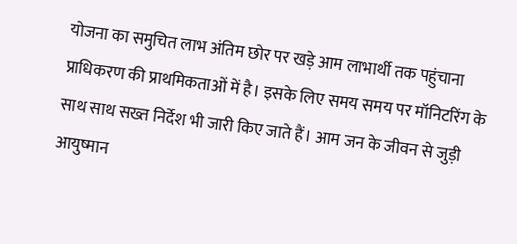योजना का समुचित लाभ अंतिम छोर पर खड़े आम लाभार्थी तक पहुंचाना प्राधिकरण की प्राथमिकताओं में है। इसके लिए समय समय पर मॉनिटरिंग के साथ साथ सख्त निर्देश भी जारी किए जाते हैं। आम जन के जीवन से जुड़ी आयुष्मान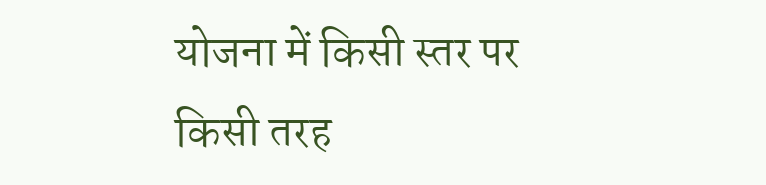योजना में किसी स्तर पर किसी तरह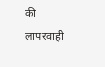की लापरवाही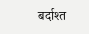बर्दाश्त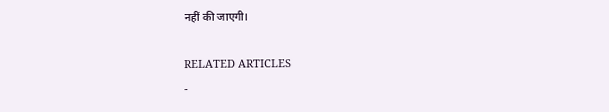नहीं की जाएगी।

RELATED ARTICLES
-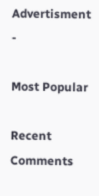Advertisment -

Most Popular

Recent Comments